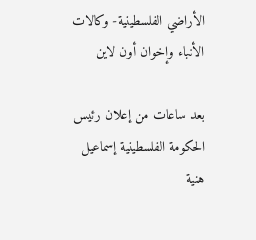الأراضي الفلسطينية- وكالات الأنباء وإخوان أون لاين

بعد ساعات من إعلان رئيس الحكومة الفلسطينية إسماعيل هنية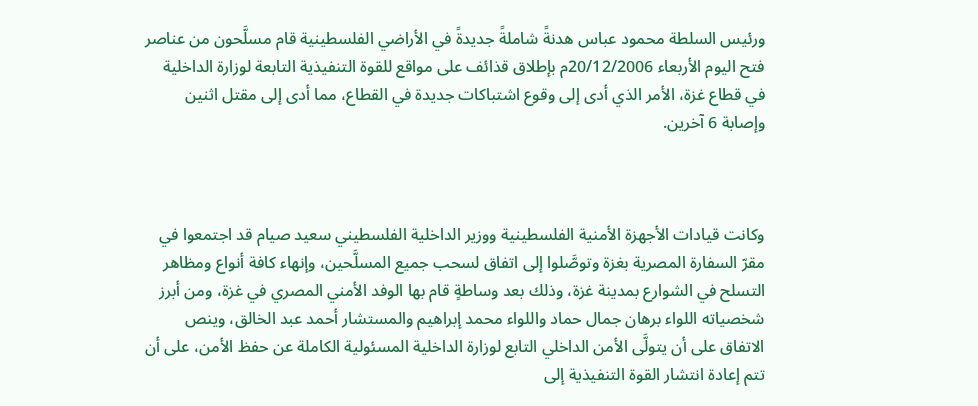ورئيس السلطة محمود عباس هدنةً شاملةً جديدةً في الأراضي الفلسطينية قام مسلَّحون من عناصر فتح اليوم الأربعاء 20/12/2006م بإطلاق قذائف على مواقع للقوة التنفيذية التابعة لوزارة الداخلية في قطاع غزة، الأمر الذي أدى إلى وقوع اشتباكات جديدة في القطاع، مما أدى إلى مقتل اثنين وإصابة 6 آخرين.



وكانت قيادات الأجهزة الأمنية الفلسطينية ووزير الداخلية الفلسطيني سعيد صيام قد اجتمعوا في مقرّ السفارة المصرية بغزة وتوصَّلوا إلى اتفاق لسحب جميع المسلَّحين، وإنهاء كافة أنواع ومظاهر التسلح في الشوارع بمدينة غزة، وذلك بعد وساطةٍ قام بها الوفد الأمني المصري في غزة، ومن أبرز شخصياته اللواء برهان جمال حماد واللواء محمد إبراهيم والمستشار أحمد عبد الخالق، وينص الاتفاق على أن يتولَّى الأمن الداخلي التابع لوزارة الداخلية المسئولية الكاملة عن حفظ الأمن، على أن تتم إعادة انتشار القوة التنفيذية إلى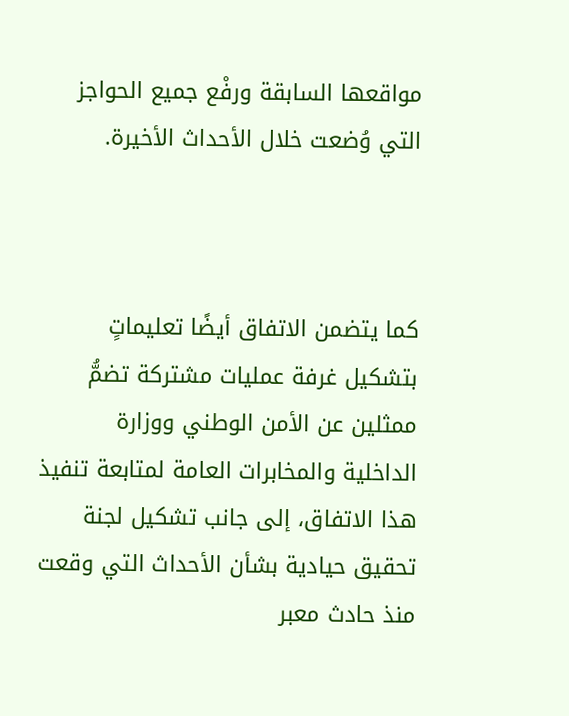مواقعها السابقة ورفْع جميع الحواجز التي وُضعت خلال الأحداث الأخيرة.



كما يتضمن الاتفاق أيضًا تعليماتٍ بتشكيل غرفة عمليات مشتركة تضمُّ ممثلين عن الأمن الوطني ووزارة الداخلية والمخابرات العامة لمتابعة تنفيذ هذا الاتفاق، إلى جانب تشكيل لجنة تحقيق حيادية بشأن الأحداث التي وقعت منذ حادث معبر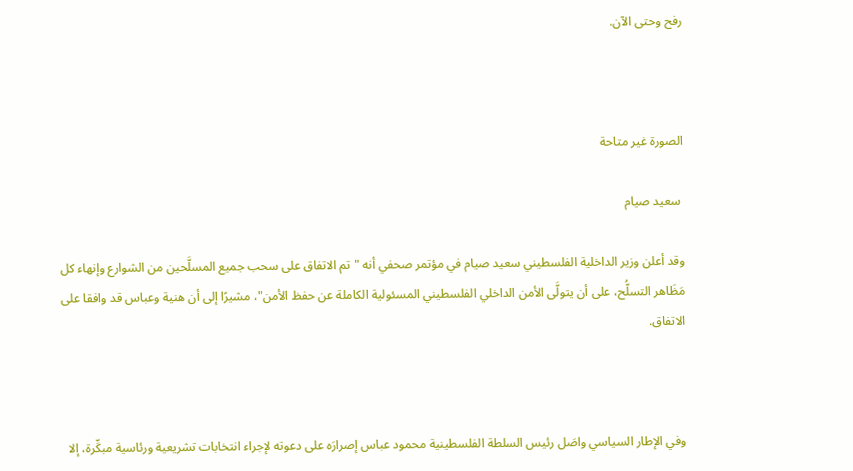رفح وحتى الآن.



الصورة غير متاحة

 سعيد صيام

وقد أعلن وزير الداخلية الفلسطيني سعيد صيام في مؤتمر صحفي أنه "تم الاتفاق على سحب جميع المسلَّحين من الشوارع وإنهاء كل مَظَاهر التسلُّح، على أن يتولَّى الأمن الداخلي الفلسطيني المسئولية الكاملة عن حفظ الأمن"، مشيرًا إلى أن هنية وعباس قد وافقا على الاتفاق.



وفي الإطار السياسي واصَل رئيس السلطة الفلسطينية محمود عباس إصرارَه على دعوته لإجراء انتخابات تشريعية ورئاسية مبكِّرة، إلا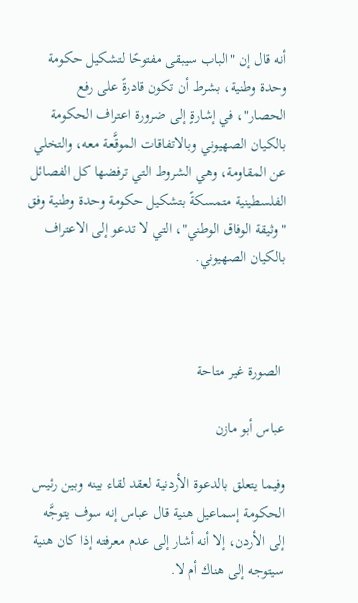أنه قال إن "الباب سيبقى مفتوحًا لتشكيل حكومة وحدة وطنية، بشرط أن تكون قادرةً على رفع الحصار"، في إشارةٍ إلى ضرورة اعتراف الحكومة بالكيان الصهيوني وبالاتفاقات الموقَّعة معه، والتخلي عن المقاومة، وهي الشروط التي ترفضها كل الفصائل الفلسطينية متمسكةً بتشكيل حكومة وحدة وطنية وفق "وثيقة الوفاق الوطني"، التي لا تدعو إلى الاعتراف بالكيان الصهيوني.



 الصورة غير متاحة

عباس أبو مازن

وفيما يتعلق بالدعوة الأردنية لعقد لقاء بينه وبين رئيس الحكومة إسماعيل هنية قال عباس إنه سوف يتوجَّه إلى الأردن، إلا أنه أشار إلى عدم معرفته إذا كان هنية سيتوجه إلى هناك أم لا.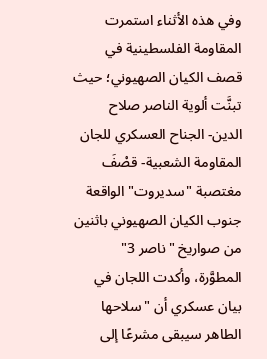وفي هذه الأثناء استمرت المقاومة الفلسطينية في قصف الكيان الصهيوني؛ حيث تبنَّت ألوية الناصر صلاح الدين- الجناح العسكري للجان المقاومة الشعبية- قصْفَ مغتصبة "سديروت" الواقعة جنوب الكيان الصهيوني باثنين من صواريخ "ناصر 3" المطوَّرة، وأكدت اللجان في بيان عسكري أن "سلاحها الطاهر سيبقى مشرعًا إلى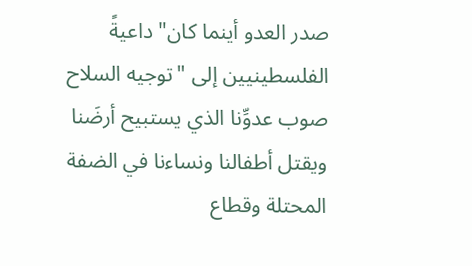صدر العدو أينما كان" داعيةً الفلسطينيين إلى "توجيه السلاح صوب عدوِّنا الذي يستبيح أرضَنا ويقتل أطفالنا ونساءنا في الضفة المحتلة وقطاع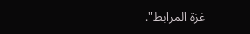غزة المرابط".